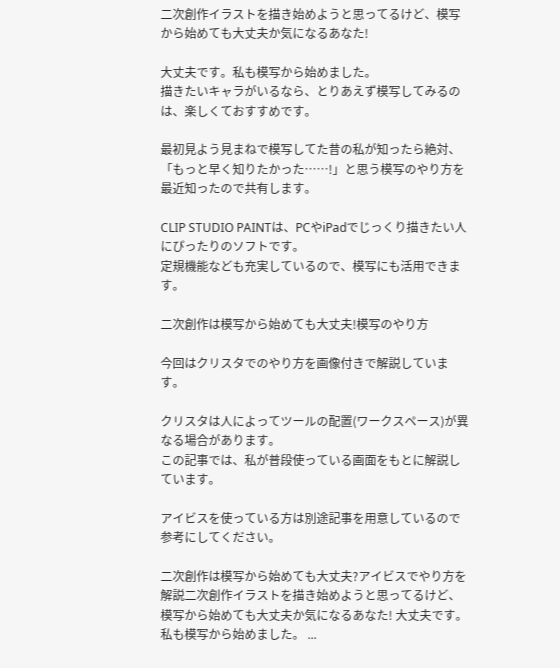二次創作イラストを描き始めようと思ってるけど、模写から始めても大丈夫か気になるあなた!

大丈夫です。私も模写から始めました。
描きたいキャラがいるなら、とりあえず模写してみるのは、楽しくておすすめです。

最初見よう見まねで模写してた昔の私が知ったら絶対、「もっと早く知りたかった……!」と思う模写のやり方を最近知ったので共有します。

CLIP STUDIO PAINTは、PCやiPadでじっくり描きたい人にぴったりのソフトです。
定規機能なども充実しているので、模写にも活用できます。

二次創作は模写から始めても大丈夫!模写のやり方

今回はクリスタでのやり方を画像付きで解説しています。

クリスタは人によってツールの配置(ワークスペース)が異なる場合があります。
この記事では、私が普段使っている画面をもとに解説しています。

アイビスを使っている方は別途記事を用意しているので参考にしてください。

二次創作は模写から始めても大丈夫?アイビスでやり方を解説二次創作イラストを描き始めようと思ってるけど、模写から始めても大丈夫か気になるあなた! 大丈夫です。私も模写から始めました。 ...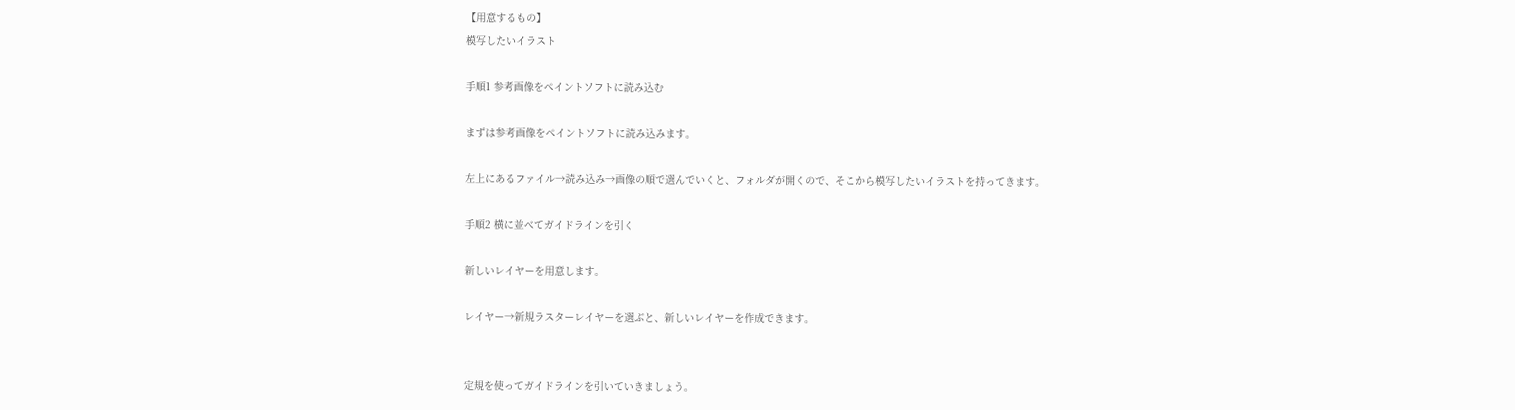【用意するもの】
模写したいイラスト

手順1 参考画像をペイントソフトに読み込む

まずは参考画像をペイントソフトに読み込みます。

左上にあるファイル→読み込み→画像の順で選んでいくと、フォルダが開くので、そこから模写したいイラストを持ってきます。

手順2 横に並べてガイドラインを引く

新しいレイヤーを用意します。

レイヤー→新規ラスターレイヤーを選ぶと、新しいレイヤーを作成できます。


定規を使ってガイドラインを引いていきましょう。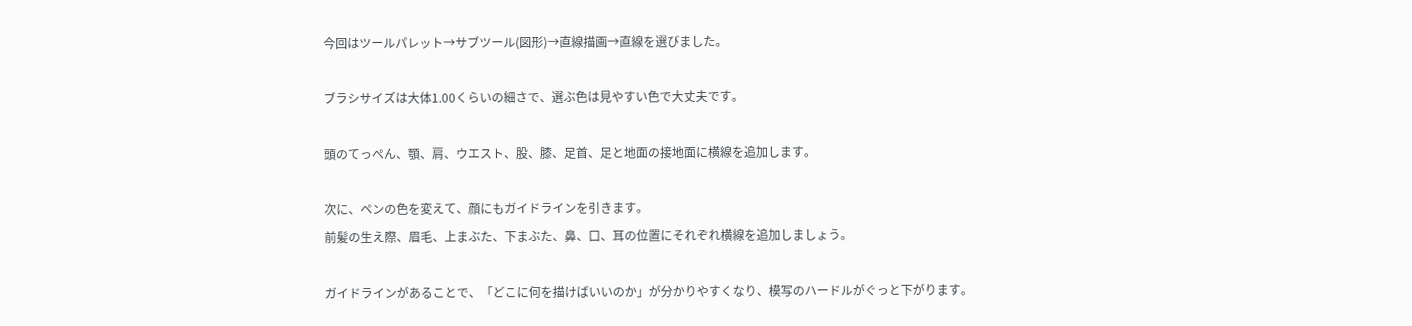今回はツールパレット→サブツール(図形)→直線描画→直線を選びました。

ブラシサイズは大体1.00くらいの細さで、選ぶ色は見やすい色で大丈夫です。

頭のてっぺん、顎、肩、ウエスト、股、膝、足首、足と地面の接地面に横線を追加します。

次に、ペンの色を変えて、顔にもガイドラインを引きます。
前髪の生え際、眉毛、上まぶた、下まぶた、鼻、口、耳の位置にそれぞれ横線を追加しましょう。

ガイドラインがあることで、「どこに何を描けばいいのか」が分かりやすくなり、模写のハードルがぐっと下がります。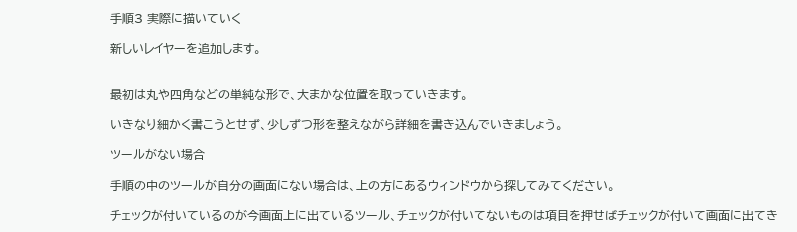手順3 実際に描いていく

新しいレイヤーを追加します。


最初は丸や四角などの単純な形で、大まかな位置を取っていきます。

いきなり細かく書こうとせず、少しずつ形を整えながら詳細を書き込んでいきましょう。

ツールがない場合

手順の中のツールが自分の画面にない場合は、上の方にあるウィンドウから探してみてください。

チェックが付いているのが今画面上に出ているツール、チェックが付いてないものは項目を押せばチェックが付いて画面に出てき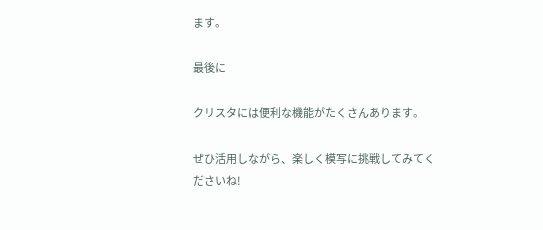ます。

最後に

クリスタには便利な機能がたくさんあります。

ぜひ活用しながら、楽しく模写に挑戦してみてくださいね!